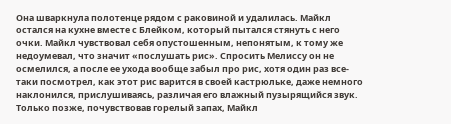Она шваркнула полотенце рядом с раковиной и удалилась. Майкл остался на кухне вместе с Блейком, который пытался стянуть с него очки. Майкл чувствовал себя опустошенным, непонятым, к тому же недоумевал, что значит «послушать рис». Спросить Мелиссу он не осмелился, а после ее ухода вообще забыл про рис, хотя один раз все-таки посмотрел, как этот рис варится в своей кастрюльке, даже немного наклонился, прислушиваясь, различая его влажный пузырящийся звук. Только позже, почувствовав горелый запах, Майкл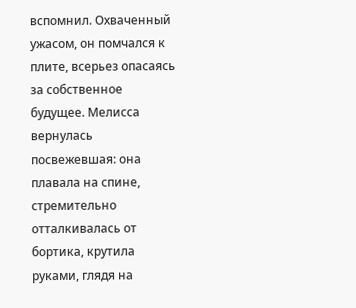вспомнил. Охваченный ужасом, он помчался к плите, всерьез опасаясь за собственное будущее. Мелисса вернулась посвежевшая: она плавала на спине, стремительно отталкивалась от бортика, крутила руками, глядя на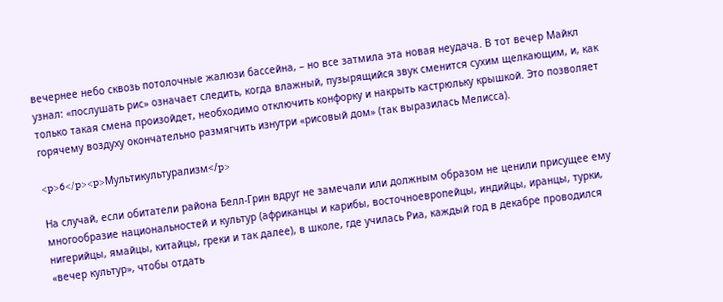вечернее небо сквозь потолочные жалюзи бассейна, – но все затмила эта новая неудача. В тот вечер Майкл узнал: «послушать рис» означает следить, когда влажный, пузырящийся звук сменится сухим щелкающим, и, как только такая смена произойдет, необходимо отключить конфорку и накрыть кастрюльку крышкой. Это позволяет горячему воздуху окончательно размягчить изнутри «рисовый дом» (так выразилась Мелисса).

<p>6</p><p>Мультикультурализм</p>

На случай, если обитатели района Белл-Грин вдруг не замечали или должным образом не ценили присущее ему многообразие национальностей и культур (африканцы и карибы, восточноевропейцы, индийцы, иранцы, турки, нигерийцы, ямайцы, китайцы, греки и так далее), в школе, где училась Риа, каждый год в декабре проводился «вечер культур», чтобы отдать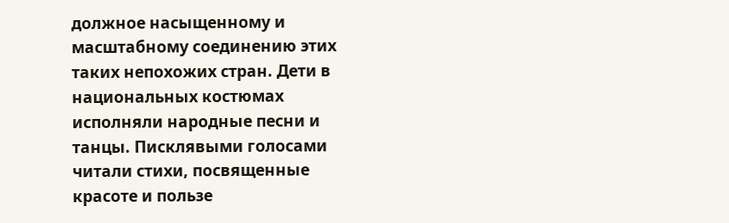должное насыщенному и масштабному соединению этих таких непохожих стран. Дети в национальных костюмах исполняли народные песни и танцы. Писклявыми голосами читали стихи, посвященные красоте и пользе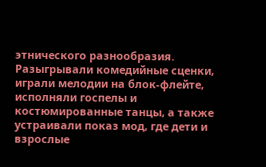этнического разнообразия. Разыгрывали комедийные сценки, играли мелодии на блок-флейте, исполняли госпелы и костюмированные танцы, а также устраивали показ мод, где дети и взрослые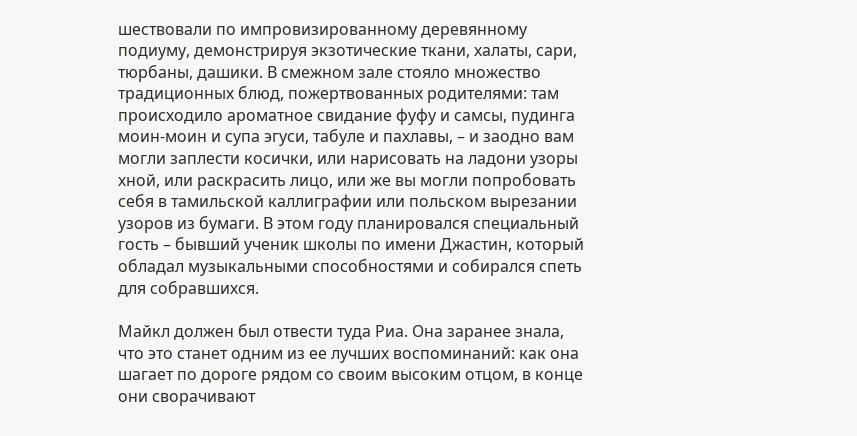шествовали по импровизированному деревянному подиуму, демонстрируя экзотические ткани, халаты, сари, тюрбаны, дашики. В смежном зале стояло множество традиционных блюд, пожертвованных родителями: там происходило ароматное свидание фуфу и самсы, пудинга моин-моин и супа эгуси, табуле и пахлавы, – и заодно вам могли заплести косички, или нарисовать на ладони узоры хной, или раскрасить лицо, или же вы могли попробовать себя в тамильской каллиграфии или польском вырезании узоров из бумаги. В этом году планировался специальный гость – бывший ученик школы по имени Джастин, который обладал музыкальными способностями и собирался спеть для собравшихся.

Майкл должен был отвести туда Риа. Она заранее знала, что это станет одним из ее лучших воспоминаний: как она шагает по дороге рядом со своим высоким отцом, в конце они сворачивают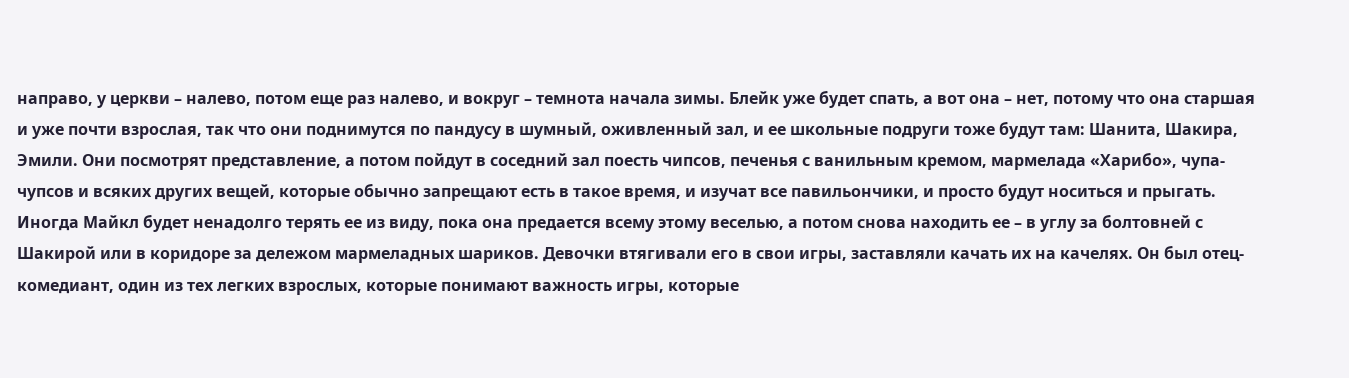направо, у церкви – налево, потом еще раз налево, и вокруг – темнота начала зимы. Блейк уже будет спать, а вот она – нет, потому что она старшая и уже почти взрослая, так что они поднимутся по пандусу в шумный, оживленный зал, и ее школьные подруги тоже будут там: Шанита, Шакира, Эмили. Они посмотрят представление, а потом пойдут в соседний зал поесть чипсов, печенья с ванильным кремом, мармелада «Харибо», чупа-чупсов и всяких других вещей, которые обычно запрещают есть в такое время, и изучат все павильончики, и просто будут носиться и прыгать. Иногда Майкл будет ненадолго терять ее из виду, пока она предается всему этому веселью, а потом снова находить ее – в углу за болтовней с Шакирой или в коридоре за дележом мармеладных шариков. Девочки втягивали его в свои игры, заставляли качать их на качелях. Он был отец-комедиант, один из тех легких взрослых, которые понимают важность игры, которые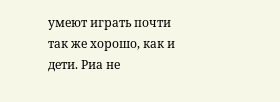умеют играть почти так же хорошо, как и дети. Риа не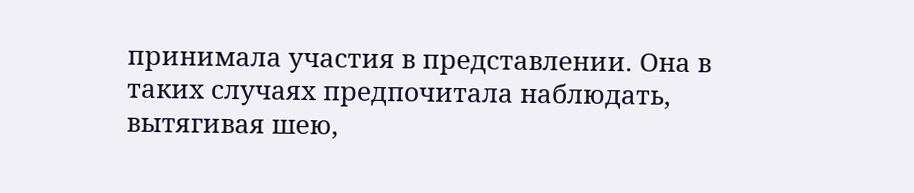принимала участия в представлении. Она в таких случаях предпочитала наблюдать, вытягивая шею,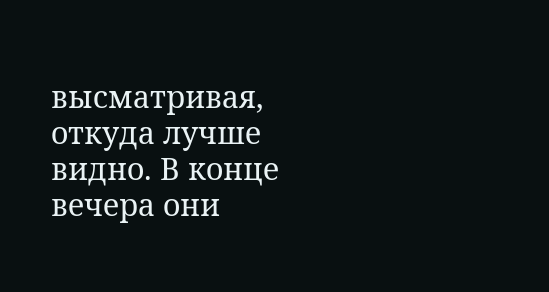высматривая, откуда лучше видно. В конце вечера они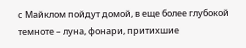с Майклом пойдут домой, в еще более глубокой темноте – луна, фонари, притихшие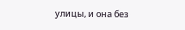улицы, и она без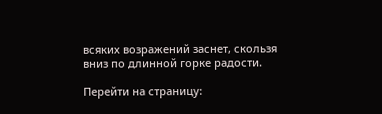всяких возражений заснет, скользя вниз по длинной горке радости.

Перейти на страницу: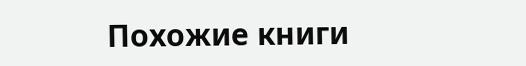Похожие книги